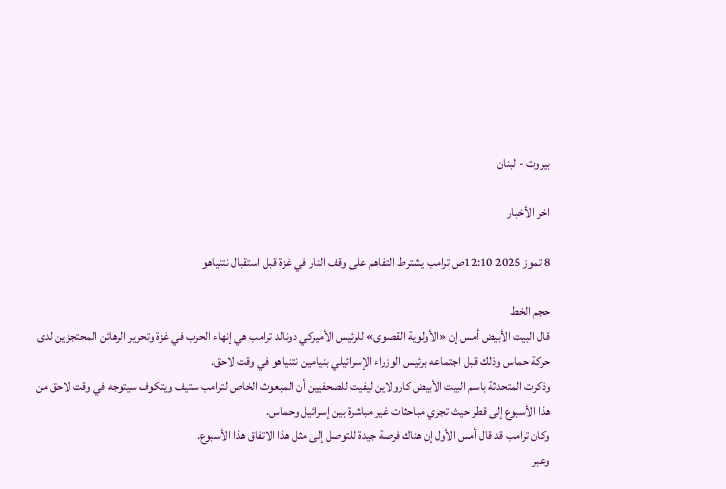بيروت - لبنان

اخر الأخبار

8 تموز 2025 12:10ص ترامب يشترط التفاهم على وقف النار في غزة قبل استقبال نتنياهو

حجم الخط
قال البيت الأبيض أمس إن «الأولوية القصوى» للرئيس الأميركي دونالد ترامب هي إنهاء الحرب في غزة وتحرير الرهائن المحتجزين لدى حركة حماس وذلك قبل اجتماعه برئيس الوزراء الإسرائيلي بنيامين نتنياهو في وقت لاحق.
وذكرت المتحدثة باسم البيت الأبيض كارولاين ليفيت للصحفيين أن المبعوث الخاص لترامب ستيف ويتكوف سيتوجه في وقت لاحق من هذا الأسبوع إلى قطر حيث تجري مباحثات غير مباشرة بين إسرائيل وحماس.
وكان ترامب قد قال أمس الأول إن هناك فرصة جيدة للتوصل إلى مثل هذا الاتفاق هذا الأسبوع.
وعبر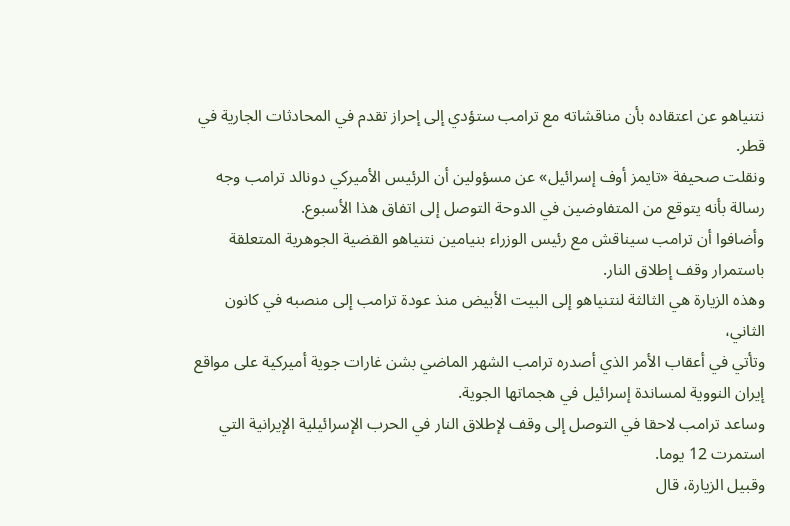نتنياهو عن اعتقاده بأن مناقشاته مع ترامب ستؤدي إلى إحراز تقدم في المحادثات الجارية في قطر.
ونقلت صحيفة «تايمز أوف إسرائيل» عن مسؤولين أن الرئيس الأميركي دونالد ترامب وجه رسالة بأنه يتوقع من المتفاوضين في الدوحة التوصل إلى اتفاق هذا الأسبوع.
وأضافوا أن ترامب سيناقش مع رئيس الوزراء بنيامين نتنياهو القضية الجوهرية المتعلقة باستمرار وقف إطلاق النار.
وهذه الزيارة هي الثالثة لنتنياهو إلى البيت الأبيض منذ عودة ترامب إلى منصبه في كانون الثاني،
وتأتي في أعقاب الأمر الذي أصدره ترامب الشهر الماضي بشن غارات جوية أميركية على مواقع إيران النووية لمساندة إسرائيل في هجماتها الجوية.
وساعد ترامب لاحقا في التوصل إلى وقف لإطلاق النار في الحرب الإسرائيلية الإيرانية التي استمرت 12 يوما.
وقبيل الزيارة، قال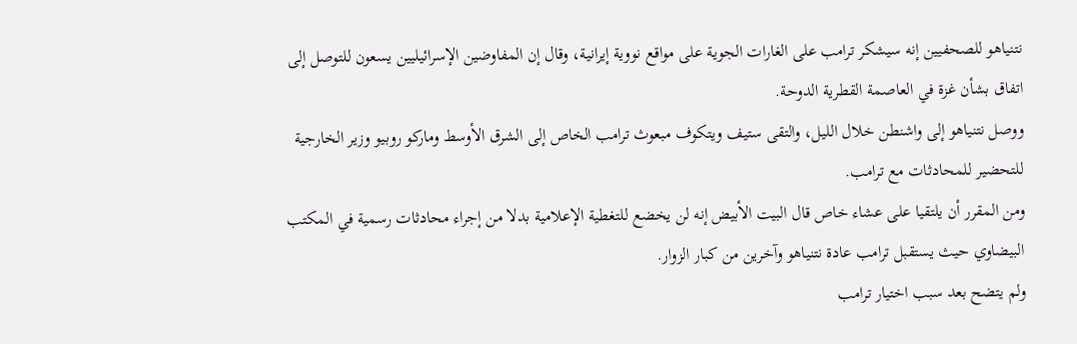نتنياهو للصحفيين إنه سيشكر ترامب على الغارات الجوية على مواقع نووية إيرانية، وقال إن المفاوضين الإسرائيليين يسعون للتوصل إلى اتفاق بشأن غزة في العاصمة القطرية الدوحة.
ووصل نتنياهو إلى واشنطن خلال الليل، والتقى ستيف ويتكوف مبعوث ترامب الخاص إلى الشرق الأوسط وماركو روبيو وزير الخارجية للتحضير للمحادثات مع ترامب.
ومن المقرر أن يلتقيا على عشاء خاص قال البيت الأبيض إنه لن يخضع للتغطية الإعلامية بدلا من إجراء محادثات رسمية في المكتب البيضاوي حيث يستقبل ترامب عادة نتنياهو وآخرين من كبار الزوار.
ولم يتضح بعد سبب اختيار ترامب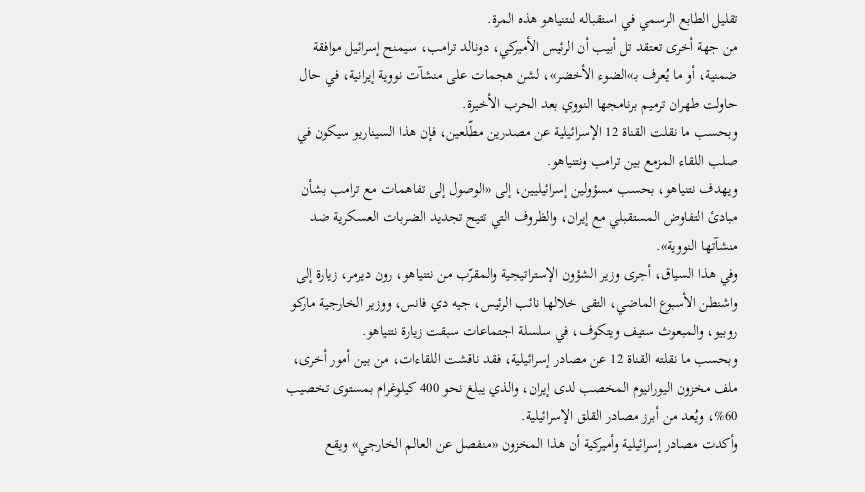تقليل الطابع الرسمي في استقباله لنتنياهو هذه المرة.
من جهة أخرى تعتقد تل أبيب أن الرئيس الأميركي، دونالد ترامب، سيمنح إسرائيل موافقة ضمنية، أو ما يُعرف بـ»الضوء الأخضر»، لشن هجمات على منشآت نووية إيرانية، في حال حاولت طهران ترميم برنامجها النووي بعد الحرب الأخيرة.
وبحسب ما نقلت القناة 12 الإسرائيلية عن مصدرين مطّلعين، فإن هذا السيناريو سيكون في صلب اللقاء المزمع بين ترامب ونتنياهو.
ويهدف نتنياهو، بحسب مسؤولين إسرائيليين، إلى «الوصول إلى تفاهمات مع ترامب بشأن مبادئ التفاوض المستقبلي مع إيران، والظروف التي تتيح تجديد الضربات العسكرية ضد منشآتها النووية».
وفي هذا السياق، أجرى وزير الشؤون الإستراتيجية والمقرّب من نتنياهو، رون ديرمر، زيارة إلى واشنطن الأسبوع الماضي، التقى خلالها نائب الرئيس، جيه دي فانس، ووزير الخارجية ماركو روبيو، والمبعوث ستيف ويتكوف، في سلسلة اجتماعات سبقت زيارة نتنياهو.
وبحسب ما نقلته القناة 12 عن مصادر إسرائيلية، فقد ناقشت اللقاءات، من بين أمور أخرى، ملف مخزون اليورانيوم المخصب لدى إيران، والذي يبلغ نحو 400 كيلوغرام بمستوى تخصيب 60%، ويُعد من أبرز مصادر القلق الإسرائيلية.
وأكدت مصادر إسرائيلية وأميركية أن هذا المخزون «منفصل عن العالم الخارجي» ويقع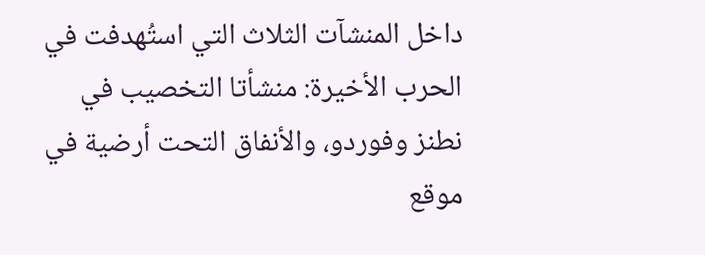داخل المنشآت الثلاث التي استُهدفت في الحرب الأخيرة: منشأتا التخصيب في نطنز وفوردو، والأنفاق التحت أرضية في موقع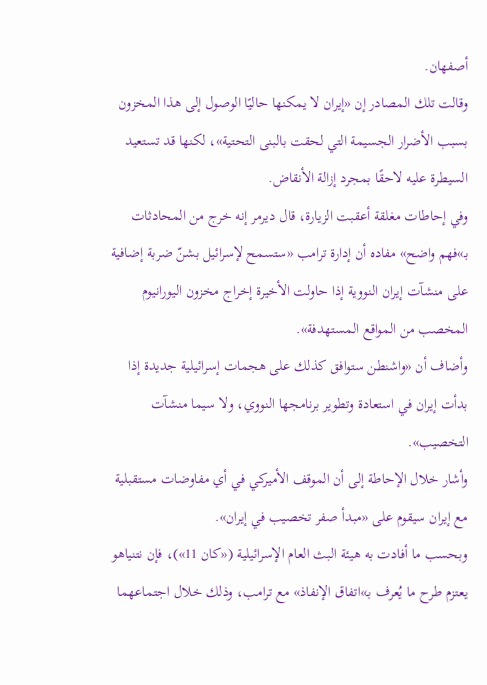أصفهان.
وقالت تلك المصادر إن «إيران لا يمكنها حاليًا الوصول إلى هذا المخزون بسبب الأضرار الجسيمة التي لحقت بالبنى التحتية»، لكنها قد تستعيد السيطرة عليه لاحقًا بمجرد إزالة الأنقاض.
وفي إحاطات مغلقة أعقبت الزيارة، قال ديرمر إنه خرج من المحادثات بـ»فهم واضح» مفاده أن إدارة ترامب «ستسمح لإسرائيل بشنّ ضربة إضافية على منشآت إيران النووية إذا حاولت الأخيرة إخراج مخزون اليورانيوم المخصب من المواقع المستهدفة».
وأضاف أن «واشنطن ستوافق كذلك على هجمات إسرائيلية جديدة إذا بدأت إيران في استعادة وتطوير برنامجها النووي، ولا سيما منشآت التخصيب».
وأشار خلال الإحاطة إلى أن الموقف الأميركي في أي مفاوضات مستقبلية مع إيران سيقوم على «مبدأ صفر تخصيب في إيران».
وبحسب ما أفادت به هيئة البث العام الإسرائيلية («كان 11»)، فإن نتنياهو يعتزم طرح ما يُعرف بـ»اتفاق الإنفاذ» مع ترامب، وذلك خلال اجتماعهما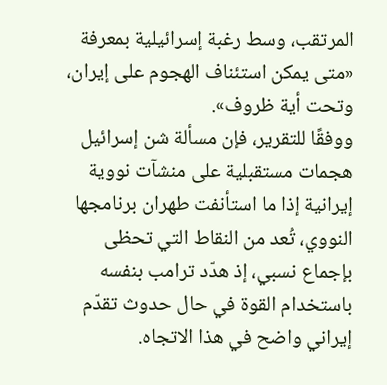المرتقب، وسط رغبة إسرائيلية بمعرفة «متى يمكن استئناف الهجوم على إيران، وتحت أية ظروف».
ووفقًا للتقرير، فإن مسألة شن إسرائيل هجمات مستقبلية على منشآت نووية إيرانية إذا ما استأنفت طهران برنامجها النووي، تُعد من النقاط التي تحظى بإجماع نسبي، إذ هدّد ترامب بنفسه باستخدام القوة في حال حدوث تقدّم إيراني واضح في هذا الاتجاه.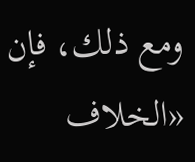ومع ذلك، فإن «الخلاف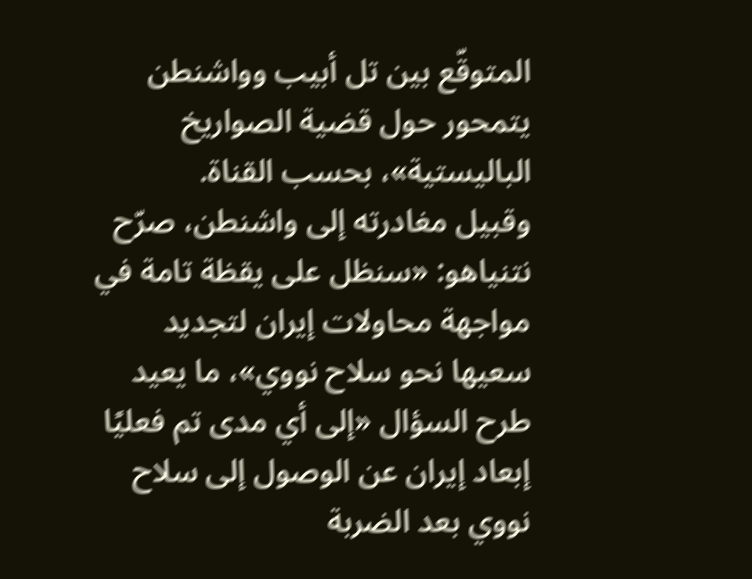المتوقّع بين تل أبيب وواشنطن يتمحور حول قضية الصواريخ الباليستية»، بحسب القناة.
وقبيل مغادرته إلى واشنطن، صرّح نتنياهو: «سنظل على يقظة تامة في مواجهة محاولات إيران لتجديد سعيها نحو سلاح نووي»، ما يعيد طرح السؤال «إلى أي مدى تم فعليًا إبعاد إيران عن الوصول إلى سلاح نووي بعد الضربة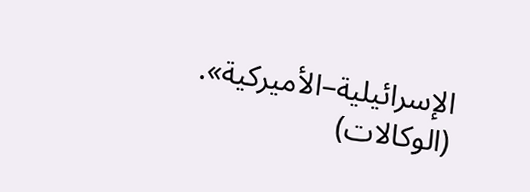الإسرائيلية–الأميركية».
(الوكالات)